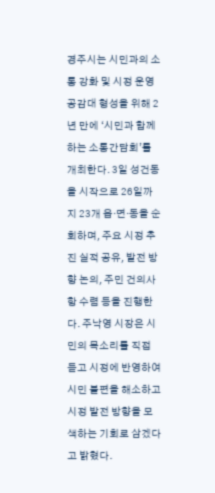경주시는 시민과의 소통 강화 및 시정 운영 공감대 형성을 위해 2년 만에 ‘시민과 함께하는 소통간담회’를 개최한다. 3일 성건동을 시작으로 26일까지 23개 읍·면·동을 순회하며, 주요 시정 추진 실적 공유, 발전 방향 논의, 주민 건의사항 수렴 등을 진행한다. 주낙영 시장은 시민의 목소리를 직접 듣고 시정에 반영하여 시민 불편을 해소하고 시정 발전 방향을 모색하는 기회로 삼겠다고 밝혔다.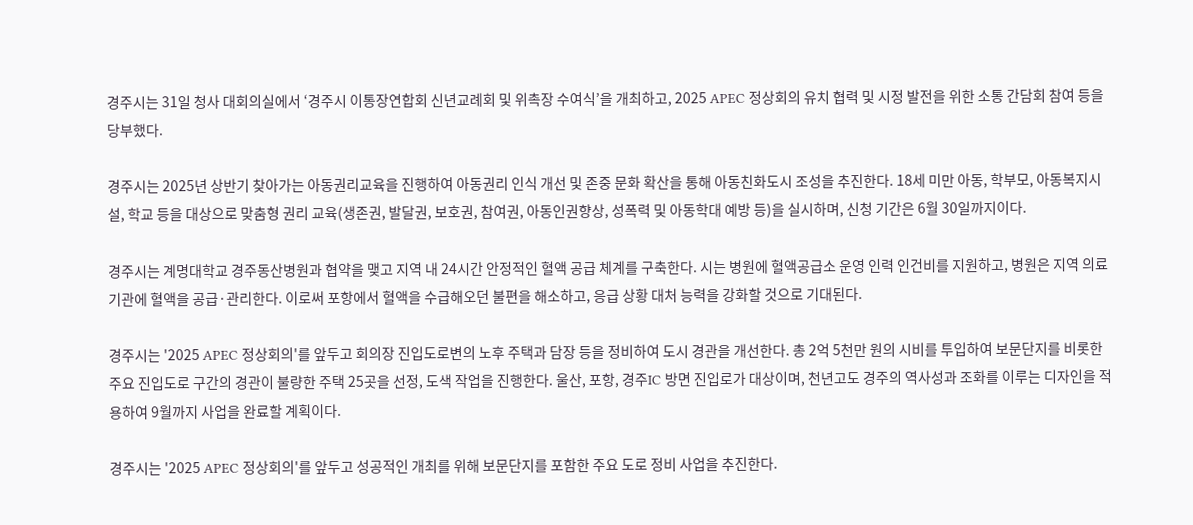경주시는 31일 청사 대회의실에서 ‘경주시 이통장연합회 신년교례회 및 위촉장 수여식’을 개최하고, 2025 APEC 정상회의 유치 협력 및 시정 발전을 위한 소통 간담회 참여 등을 당부했다.

경주시는 2025년 상반기 찾아가는 아동권리교육을 진행하여 아동권리 인식 개선 및 존중 문화 확산을 통해 아동친화도시 조성을 추진한다. 18세 미만 아동, 학부모, 아동복지시설, 학교 등을 대상으로 맞춤형 권리 교육(생존권, 발달권, 보호권, 참여권, 아동인권향상, 성폭력 및 아동학대 예방 등)을 실시하며, 신청 기간은 6월 30일까지이다.

경주시는 계명대학교 경주동산병원과 협약을 맺고 지역 내 24시간 안정적인 혈액 공급 체계를 구축한다. 시는 병원에 혈액공급소 운영 인력 인건비를 지원하고, 병원은 지역 의료기관에 혈액을 공급·관리한다. 이로써 포항에서 혈액을 수급해오던 불편을 해소하고, 응급 상황 대처 능력을 강화할 것으로 기대된다.

경주시는 '2025 APEC 정상회의'를 앞두고 회의장 진입도로변의 노후 주택과 담장 등을 정비하여 도시 경관을 개선한다. 총 2억 5천만 원의 시비를 투입하여 보문단지를 비롯한 주요 진입도로 구간의 경관이 불량한 주택 25곳을 선정, 도색 작업을 진행한다. 울산, 포항, 경주IC 방면 진입로가 대상이며, 천년고도 경주의 역사성과 조화를 이루는 디자인을 적용하여 9월까지 사업을 완료할 계획이다.

경주시는 '2025 APEC 정상회의'를 앞두고 성공적인 개최를 위해 보문단지를 포함한 주요 도로 정비 사업을 추진한다.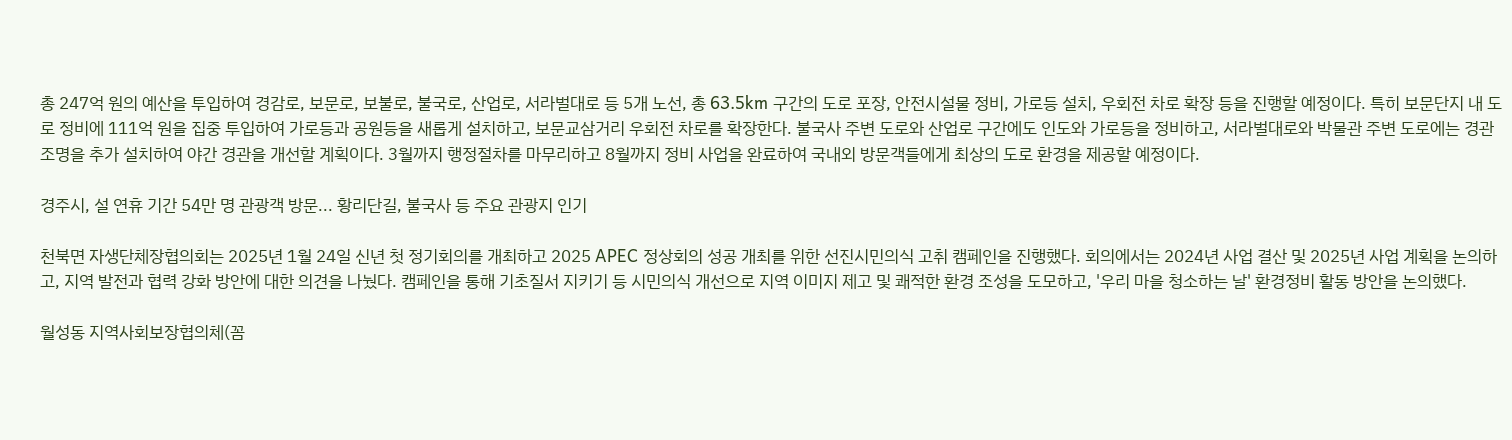총 247억 원의 예산을 투입하여 경감로, 보문로, 보불로, 불국로, 산업로, 서라벌대로 등 5개 노선, 총 63.5km 구간의 도로 포장, 안전시설물 정비, 가로등 설치, 우회전 차로 확장 등을 진행할 예정이다. 특히 보문단지 내 도로 정비에 111억 원을 집중 투입하여 가로등과 공원등을 새롭게 설치하고, 보문교삼거리 우회전 차로를 확장한다. 불국사 주변 도로와 산업로 구간에도 인도와 가로등을 정비하고, 서라벌대로와 박물관 주변 도로에는 경관 조명을 추가 설치하여 야간 경관을 개선할 계획이다. 3월까지 행정절차를 마무리하고 8월까지 정비 사업을 완료하여 국내외 방문객들에게 최상의 도로 환경을 제공할 예정이다.

경주시, 설 연휴 기간 54만 명 관광객 방문... 황리단길, 불국사 등 주요 관광지 인기

천북면 자생단체장협의회는 2025년 1월 24일 신년 첫 정기회의를 개최하고 2025 APEC 정상회의 성공 개최를 위한 선진시민의식 고취 캠페인을 진행했다. 회의에서는 2024년 사업 결산 및 2025년 사업 계획을 논의하고, 지역 발전과 협력 강화 방안에 대한 의견을 나눴다. 캠페인을 통해 기초질서 지키기 등 시민의식 개선으로 지역 이미지 제고 및 쾌적한 환경 조성을 도모하고, '우리 마을 청소하는 날' 환경정비 활동 방안을 논의했다.

월성동 지역사회보장협의체(꼼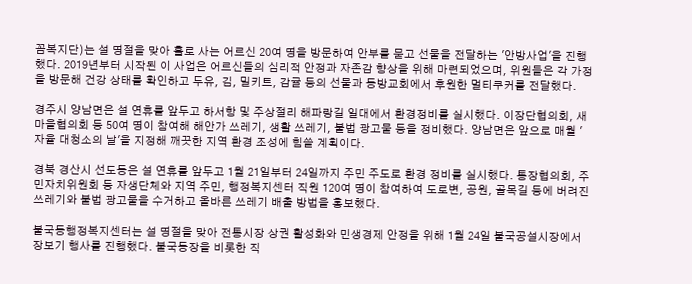꼼복지단)는 설 명절을 맞아 홀로 사는 어르신 20여 명을 방문하여 안부를 묻고 선물을 전달하는 '안방사업'을 진행했다. 2019년부터 시작된 이 사업은 어르신들의 심리적 안정과 자존감 향상을 위해 마련되었으며, 위원들은 각 가정을 방문해 건강 상태를 확인하고 두유, 김, 밀키트, 감귤 등의 선물과 동방교회에서 후원한 멀티쿠커를 전달했다.

경주시 양남면은 설 연휴를 앞두고 하서항 및 주상절리 해파랑길 일대에서 환경정비를 실시했다. 이장단협의회, 새마을협의회 등 50여 명이 참여해 해안가 쓰레기, 생활 쓰레기, 불법 광고물 등을 정비했다. 양남면은 앞으로 매월 '자율 대청소의 날'을 지정해 깨끗한 지역 환경 조성에 힘쓸 계획이다.

경북 경산시 선도동은 설 연휴를 앞두고 1월 21일부터 24일까지 주민 주도로 환경 정비를 실시했다. 통장협의회, 주민자치위원회 등 자생단체와 지역 주민, 행정복지센터 직원 120여 명이 참여하여 도로변, 공원, 골목길 등에 버려진 쓰레기와 불법 광고물을 수거하고 올바른 쓰레기 배출 방법을 홍보했다.

불국동행정복지센터는 설 명절을 맞아 전통시장 상권 활성화와 민생경제 안정을 위해 1월 24일 불국공설시장에서 장보기 행사를 진행했다. 불국동장을 비롯한 직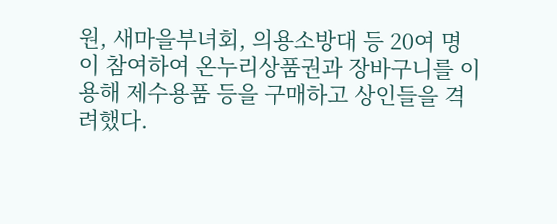원, 새마을부녀회, 의용소방대 등 20여 명이 참여하여 온누리상품권과 장바구니를 이용해 제수용품 등을 구매하고 상인들을 격려했다.